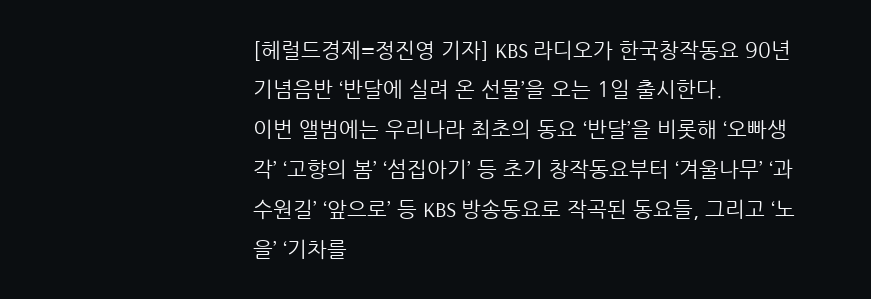[헤럴드경제=정진영 기자] KBS 라디오가 한국창작동요 90년 기념음반 ‘반달에 실려 온 선물’을 오는 1일 출시한다.
이번 앨범에는 우리나라 최초의 동요 ‘반달’을 비롯해 ‘오빠생각’ ‘고향의 봄’ ‘섬집아기’ 등 초기 창작동요부터 ‘겨울나무’ ‘과수원길’ ‘앞으로’ 등 KBS 방송동요로 작곡된 동요들, 그리고 ‘노을’ ‘기차를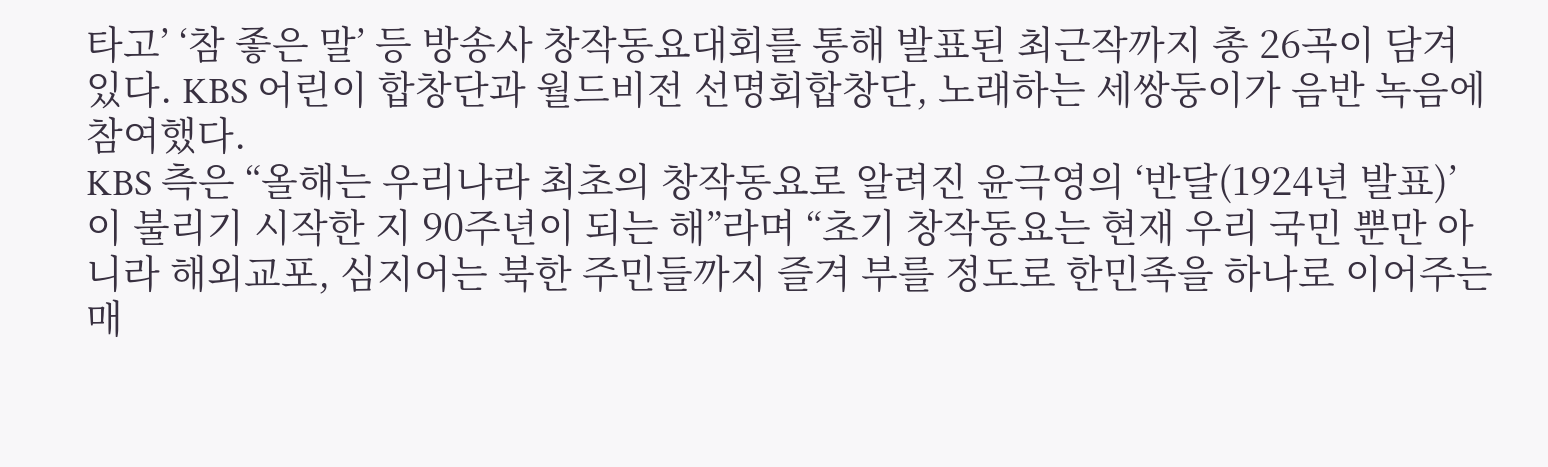타고’ ‘참 좋은 말’ 등 방송사 창작동요대회를 통해 발표된 최근작까지 총 26곡이 담겨 있다. KBS 어린이 합창단과 월드비전 선명회합창단, 노래하는 세쌍둥이가 음반 녹음에 참여했다.
KBS 측은 “올해는 우리나라 최초의 창작동요로 알려진 윤극영의 ‘반달(1924년 발표)’이 불리기 시작한 지 90주년이 되는 해”라며 “초기 창작동요는 현재 우리 국민 뿐만 아니라 해외교포, 심지어는 북한 주민들까지 즐겨 부를 정도로 한민족을 하나로 이어주는 매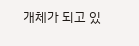개체가 되고 있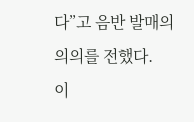다”고 음반 발매의 의의를 전했다.
이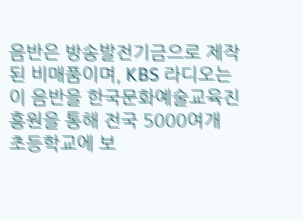음반은 방송발전기금으로 제작된 비매품이며, KBS 라디오는 이 음반을 한국문화예술교육진흥원을 통해 전국 5000여개 초등학교에 보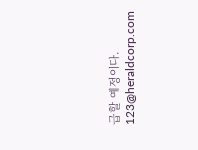급할 예정이다.
123@heraldcorp.com